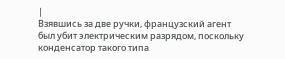|
Взявшись за две ручки, французский агент был убит электрическим разрядом, поскольку конденсатор такого типа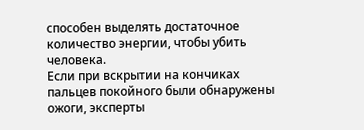способен выделять достаточное количество энергии, чтобы убить человека.
Если при вскрытии на кончиках пальцев покойного были обнаружены ожоги, эксперты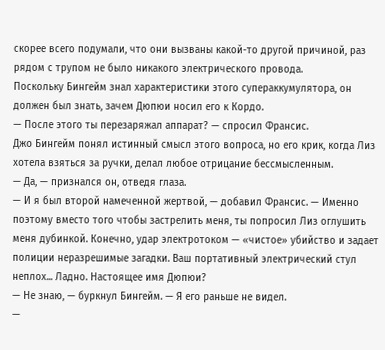скорее всего подумали, что они вызваны какой-то другой причиной, раз рядом с трупом не было никакого электрического провода.
Поскольку Бингейм знал характеристики этого супераккумулятора, он должен был знать, зачем Дюпюи носил его к Кордо.
— После этого ты перезаряжал аппарат? — спросил Франсис.
Джо Бингейм понял истинный смысл этого вопроса, но его крик, когда Лиз хотела взяться за ручки, делал любое отрицание бессмысленным.
— Да, — признался он, отведя глаза.
— И я был второй намеченной жертвой, — добавил Франсис. — Именно поэтому вместо того чтобы застрелить меня, ты попросил Лиз оглушить меня дубинкой. Конечно, удар электротоком — «чистое» убийство и задает полиции неразрешимые загадки. Ваш портативный электрический стул неплох... Ладно. Настоящее имя Дюпюи?
— Не знаю, — буркнул Бингейм. — Я его раньше не видел.
—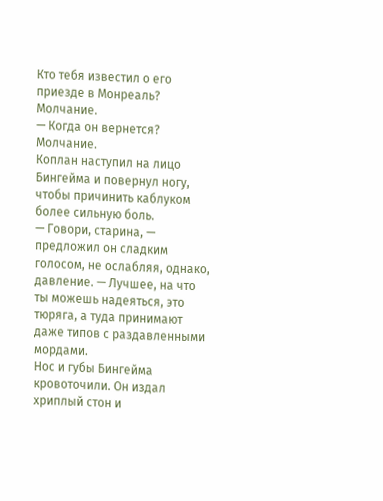Кто тебя известил о его приезде в Монреаль?
Молчание.
— Когда он вернется? Молчание.
Коплан наступил на лицо Бингейма и повернул ногу, чтобы причинить каблуком более сильную боль.
— Говори, старина, — предложил он сладким голосом, не ослабляя, однако, давление. — Лучшее, на что ты можешь надеяться, это тюряга, а туда принимают даже типов с раздавленными мордами.
Нос и губы Бингейма кровоточили. Он издал хриплый стон и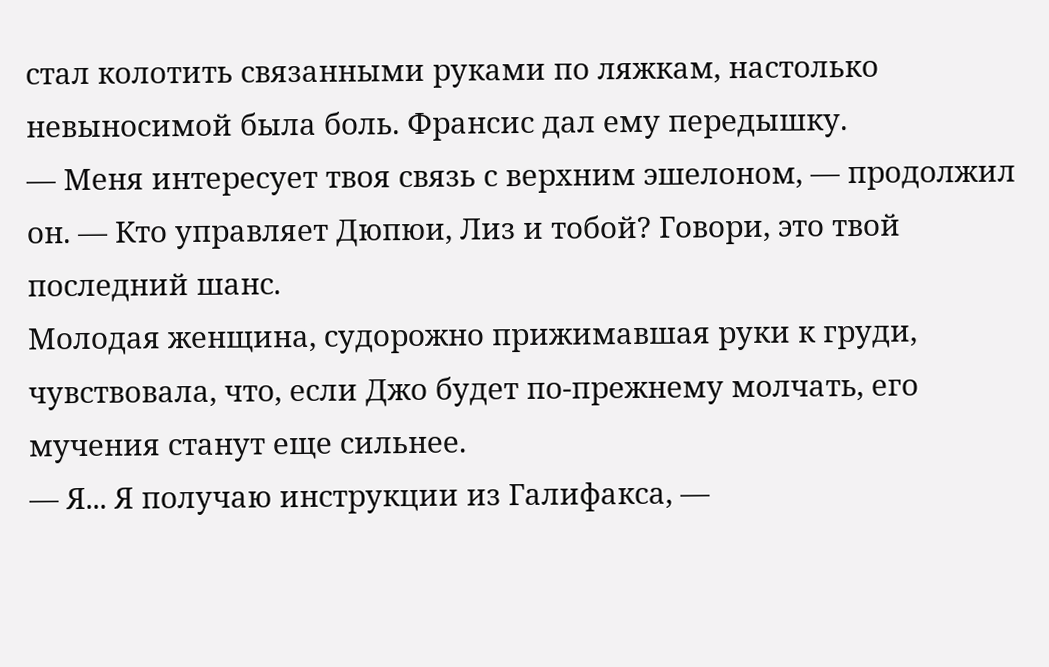стал колотить связанными руками по ляжкам, настолько невыносимой была боль. Франсис дал ему передышку.
— Меня интересует твоя связь с верхним эшелоном, — продолжил он. — Кто управляет Дюпюи, Лиз и тобой? Говори, это твой последний шанс.
Молодая женщина, судорожно прижимавшая руки к груди, чувствовала, что, если Джо будет по-прежнему молчать, его мучения станут еще сильнее.
— Я... Я получаю инструкции из Галифакса, —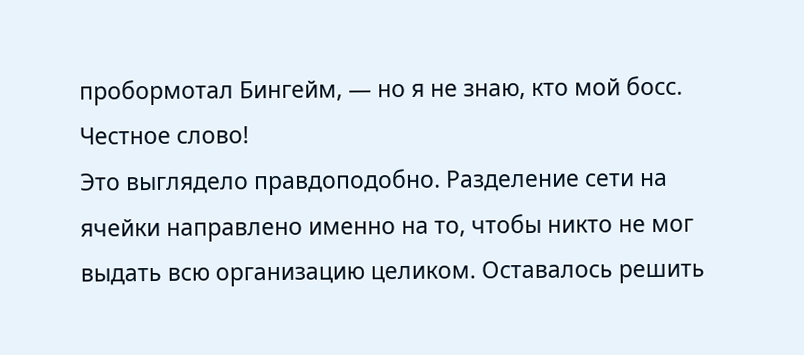пробормотал Бингейм, — но я не знаю, кто мой босс. Честное слово!
Это выглядело правдоподобно. Разделение сети на ячейки направлено именно на то, чтобы никто не мог выдать всю организацию целиком. Оставалось решить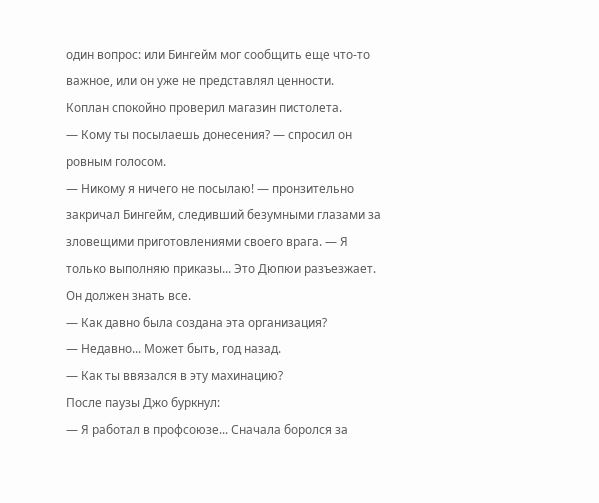один вопрос: или Бингейм мог сообщить еще что-то важное, или он уже не представлял ценности.
Коплан спокойно проверил магазин пистолета.
— Кому ты посылаешь донесения? — спросил он ровным голосом.
— Никому я ничего не посылаю! — пронзительно закричал Бингейм, следивший безумными глазами за зловещими приготовлениями своего врага. — Я только выполняю приказы... Это Дюпюи разъезжает. Он должен знать все.
— Как давно была создана эта организация?
— Недавно... Может быть, год назад.
— Как ты ввязался в эту махинацию?
После паузы Джо буркнул:
— Я работал в профсоюзе... Сначала боролся за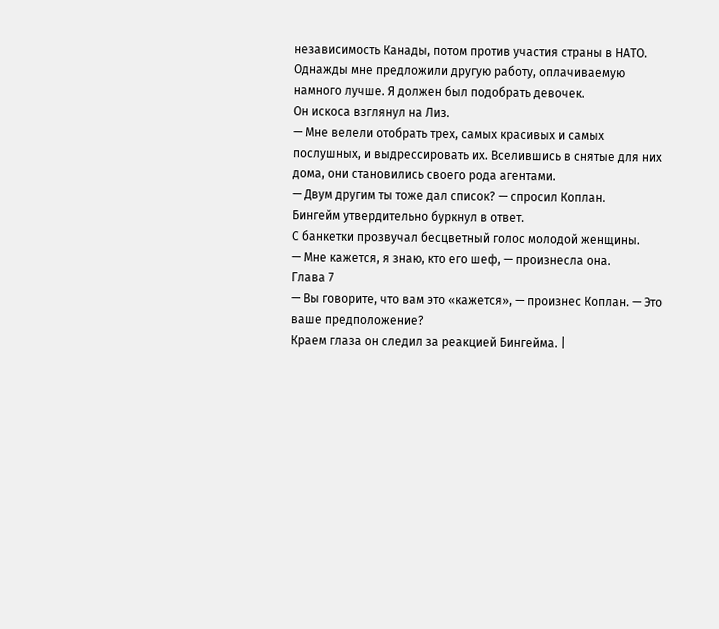независимость Канады, потом против участия страны в НАТО. Однажды мне предложили другую работу, оплачиваемую намного лучше. Я должен был подобрать девочек.
Он искоса взглянул на Лиз.
— Мне велели отобрать трех, самых красивых и самых послушных, и выдрессировать их. Вселившись в снятые для них дома, они становились своего рода агентами.
— Двум другим ты тоже дал список? — спросил Коплан.
Бингейм утвердительно буркнул в ответ.
С банкетки прозвучал бесцветный голос молодой женщины.
— Мне кажется, я знаю, кто его шеф, — произнесла она.
Глава 7
— Вы говорите, что вам это «кажется», — произнес Коплан. — Это ваше предположение?
Краем глаза он следил за реакцией Бингейма. |